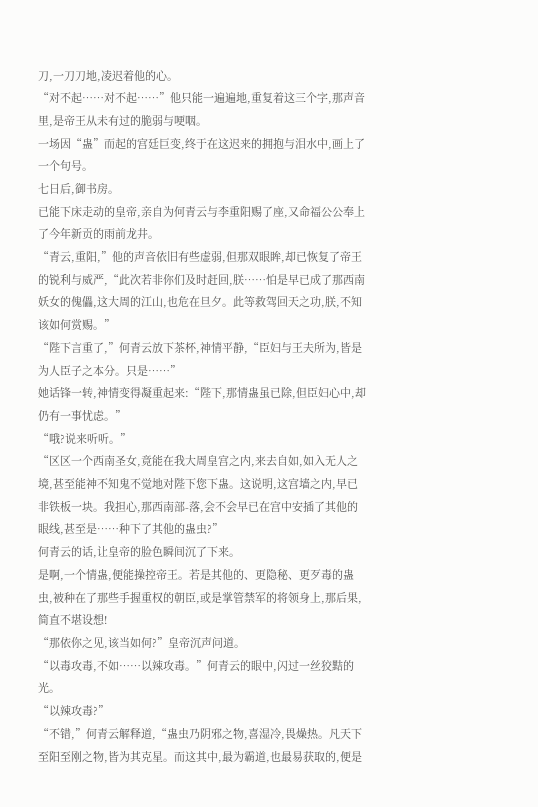刀,一刀刀地,凌迟着他的心。
“对不起……对不起……”他只能一遍遍地,重复着这三个字,那声音里,是帝王从未有过的脆弱与哽咽。
一场因“蛊”而起的宫廷巨变,终于在这迟来的拥抱与泪水中,画上了一个句号。
七日后,御书房。
已能下床走动的皇帝,亲自为何青云与李重阳赐了座,又命福公公奉上了今年新贡的雨前龙井。
“青云,重阳,”他的声音依旧有些虚弱,但那双眼眸,却已恢复了帝王的锐利与威严,“此次若非你们及时赶回,朕……怕是早已成了那西南妖女的傀儡,这大周的江山,也危在旦夕。此等救驾回天之功,朕,不知该如何赏赐。”
“陛下言重了,”何青云放下茶杯,神情平静,“臣妇与王夫所为,皆是为人臣子之本分。只是……”
她话锋一转,神情变得凝重起来:“陛下,那情蛊虽已除,但臣妇心中,却仍有一事忧虑。”
“哦?说来听听。”
“区区一个西南圣女,竟能在我大周皇宫之内,来去自如,如入无人之境,甚至能神不知鬼不觉地对陛下您下蛊。这说明,这宫墙之内,早已非铁板一块。我担心,那西南部-落,会不会早已在宫中安插了其他的眼线,甚至是……种下了其他的蛊虫?”
何青云的话,让皇帝的脸色瞬间沉了下来。
是啊,一个情蛊,便能操控帝王。若是其他的、更隐秘、更歹毒的蛊虫,被种在了那些手握重权的朝臣,或是掌管禁军的将领身上,那后果,简直不堪设想!
“那依你之见,该当如何?”皇帝沉声问道。
“以毒攻毒,不如……以辣攻毒。”何青云的眼中,闪过一丝狡黠的光。
“以辣攻毒?”
“不错,”何青云解释道,“蛊虫乃阴邪之物,喜湿冷,畏燥热。凡天下至阳至刚之物,皆为其克星。而这其中,最为霸道,也最易获取的,便是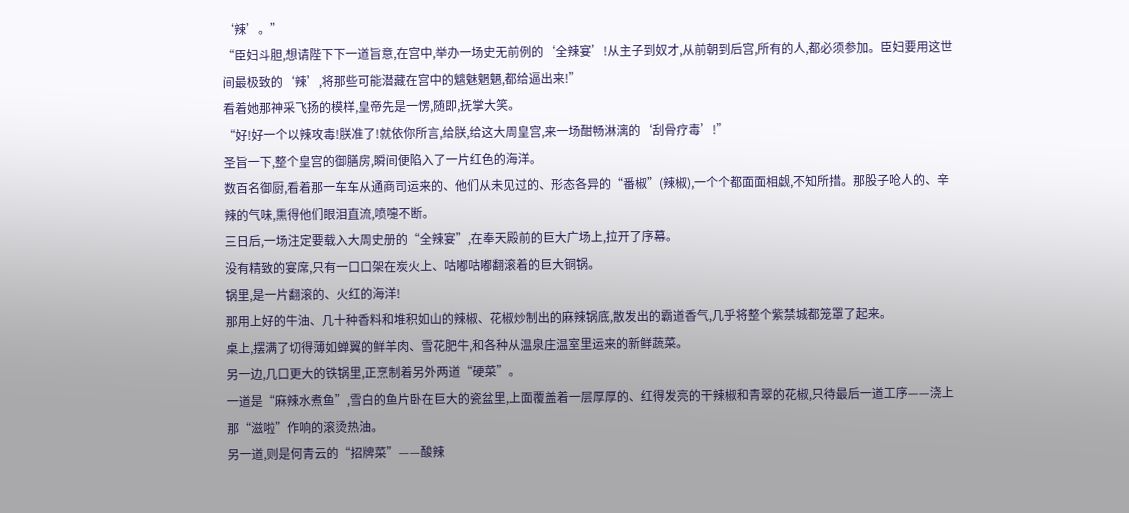‘辣’。”
“臣妇斗胆,想请陛下下一道旨意,在宫中,举办一场史无前例的‘全辣宴’!从主子到奴才,从前朝到后宫,所有的人,都必须参加。臣妇要用这世间最极致的‘辣’,将那些可能潜藏在宫中的魑魅魍魉,都给逼出来!”
看着她那神采飞扬的模样,皇帝先是一愣,随即,抚掌大笑。
“好!好一个以辣攻毒!朕准了!就依你所言,给朕,给这大周皇宫,来一场酣畅淋漓的‘刮骨疗毒’!”
圣旨一下,整个皇宫的御膳房,瞬间便陷入了一片红色的海洋。
数百名御厨,看着那一车车从通商司运来的、他们从未见过的、形态各异的“番椒”(辣椒),一个个都面面相觑,不知所措。那股子呛人的、辛辣的气味,熏得他们眼泪直流,喷嚏不断。
三日后,一场注定要载入大周史册的“全辣宴”,在奉天殿前的巨大广场上,拉开了序幕。
没有精致的宴席,只有一口口架在炭火上、咕嘟咕嘟翻滚着的巨大铜锅。
锅里,是一片翻滚的、火红的海洋!
那用上好的牛油、几十种香料和堆积如山的辣椒、花椒炒制出的麻辣锅底,散发出的霸道香气,几乎将整个紫禁城都笼罩了起来。
桌上,摆满了切得薄如蝉翼的鲜羊肉、雪花肥牛,和各种从温泉庄温室里运来的新鲜蔬菜。
另一边,几口更大的铁锅里,正烹制着另外两道“硬菜”。
一道是“麻辣水煮鱼”,雪白的鱼片卧在巨大的瓷盆里,上面覆盖着一层厚厚的、红得发亮的干辣椒和青翠的花椒,只待最后一道工序——浇上那“滋啦”作响的滚烫热油。
另一道,则是何青云的“招牌菜”——酸辣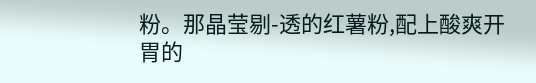粉。那晶莹剔-透的红薯粉,配上酸爽开胃的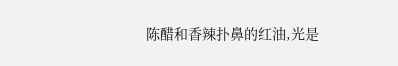陈醋和香辣扑鼻的红油,光是